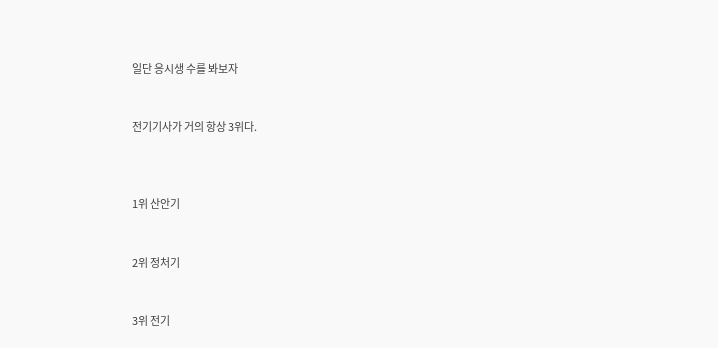일단 응시생 수를 봐보자


전기기사가 거의 항상 3위다.



1위 산안기


2위 정처기


3위 전기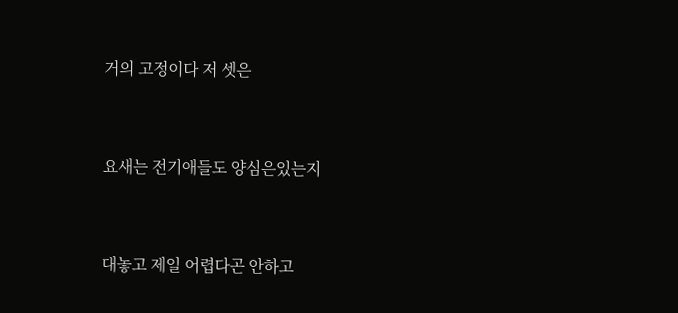거의 고정이다 저 셋은


요새는 전기애들도 양심은있는지


대놓고 제일 어렵다곤 안하고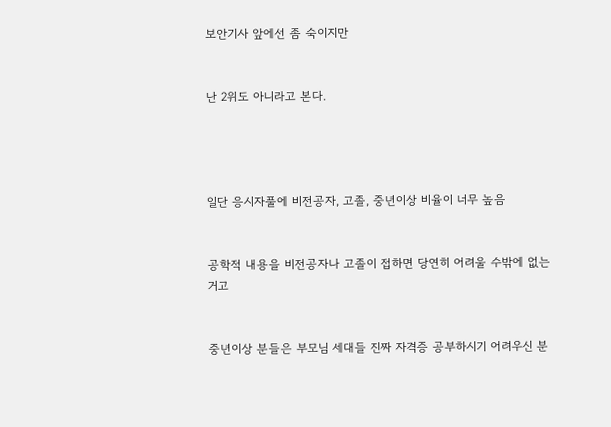보안기사 앞에선 좀 숙이지만


난 2위도 아니라고 본다.




일단 응시자풀에 비전공자, 고졸, 중년이상 비율이 너무 높음


공학적 내용을 비전공자나 고졸이 접하면 당연히 어려울 수밖에 없는거고


중년이상 분들은 부모님 세대들 진짜 자격증 공부하시기 어려우신 분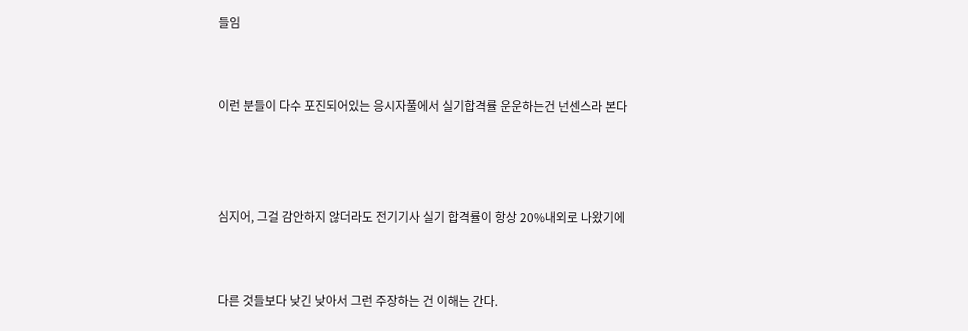들임


이런 분들이 다수 포진되어있는 응시자풀에서 실기합격률 운운하는건 넌센스라 본다



심지어, 그걸 감안하지 않더라도 전기기사 실기 합격률이 항상 20%내외로 나왔기에


다른 것들보다 낮긴 낮아서 그런 주장하는 건 이해는 간다.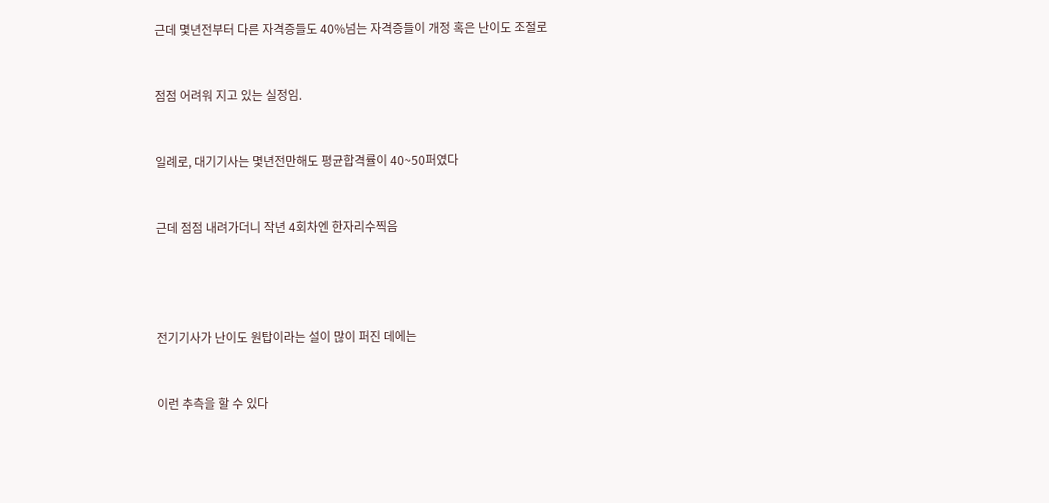근데 몇년전부터 다른 자격증들도 40%넘는 자격증들이 개정 혹은 난이도 조절로


점점 어려워 지고 있는 실정임.


일례로, 대기기사는 몇년전만해도 평균합격률이 40~50퍼였다


근데 점점 내려가더니 작년 4회차엔 한자리수찍음




전기기사가 난이도 원탑이라는 설이 많이 퍼진 데에는


이런 추측을 할 수 있다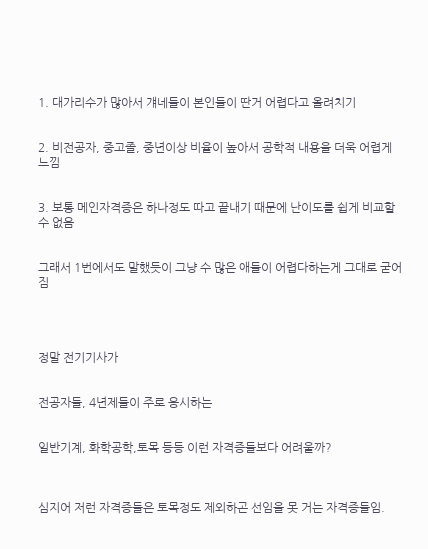1. 대가리수가 많아서 걔네들이 본인들이 딴거 어렵다고 올려치기


2. 비전공자, 중고졸, 중년이상 비율이 높아서 공학적 내용을 더욱 어렵게 느낌


3. 보통 메인자격증은 하나정도 따고 끝내기 때문에 난이도를 쉽게 비교할 수 없음


그래서 1번에서도 말했듯이 그냥 수 많은 애들이 어렵다하는게 그대로 굳어짐




정말 전기기사가


전공자들, 4년제들이 주로 응시하는


일반기계, 화학공학,토목 등등 이런 자격증들보다 어려울까?



심지어 저런 자격증들은 토목정도 제외하곤 선임을 못 거는 자격증들임.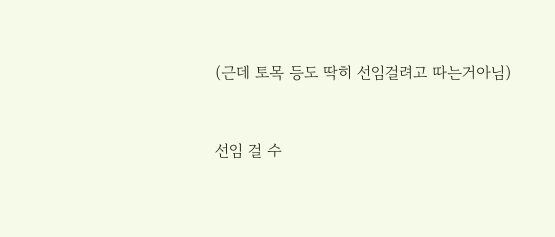(근데 토목 등도 딱히 선임걸려고 따는거아님)


선임 걸 수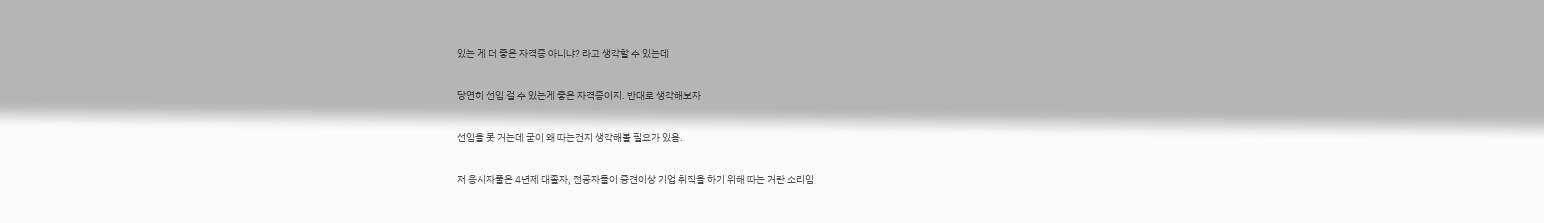있는 게 더 좋은 자격증 아니냐? 라고 생각할 수 있는데


당연히 선임 걸 수 있는게 좋은 자격증이지. 반대로 생각해보자


선임을 못 거는데 굳이 왜 따는건지 생각해볼 필요가 있음.


저 응시자풀은 4년제 대졸자, 전공자들이 중견이상 기업 취직을 하기 위해 따는 거란 소리임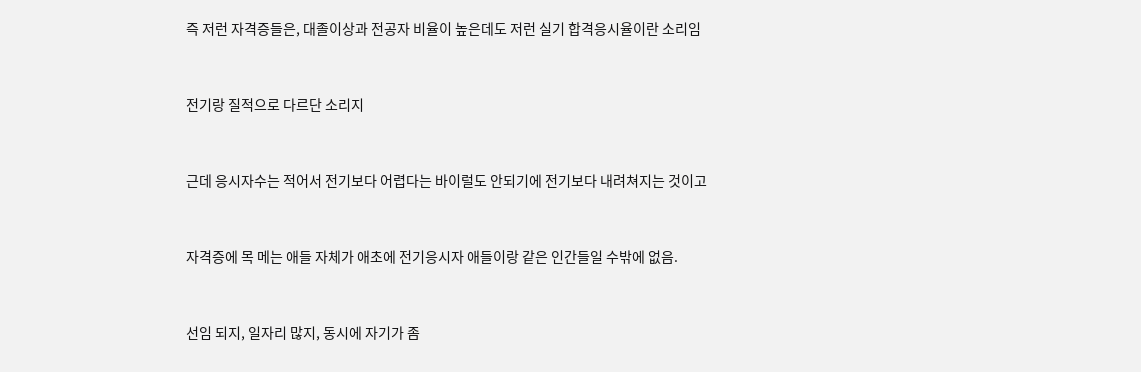즉 저런 자격증들은, 대졸이상과 전공자 비율이 높은데도 저런 실기 합격응시율이란 소리임


전기랑 질적으로 다르단 소리지


근데 응시자수는 적어서 전기보다 어렵다는 바이럴도 안되기에 전기보다 내려쳐지는 것이고


자격증에 목 메는 애들 자체가 애초에 전기응시자 애들이랑 같은 인간들일 수밖에 없음.


선임 되지, 일자리 많지, 동시에 자기가 좀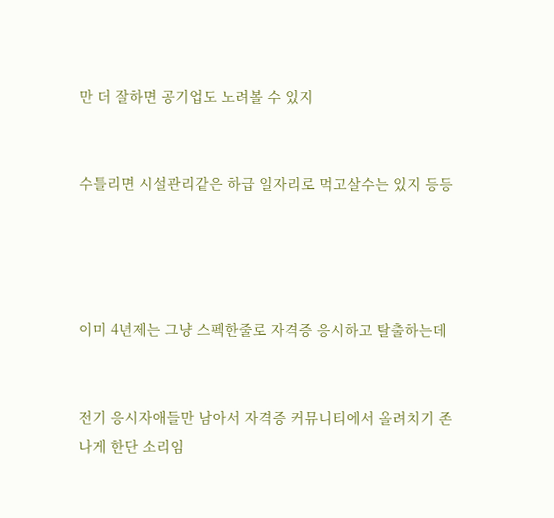만 더 잘하면 공기업도 노려볼 수 있지


수틀리면 시설관리같은 하급 일자리로 먹고살수는 있지 등등




이미 4년제는 그냥 스펙한줄로 자격증 응시하고 탈출하는데


전기 응시자애들만 남아서 자격증 커뮤니티에서 올려치기 존나게 한단 소리임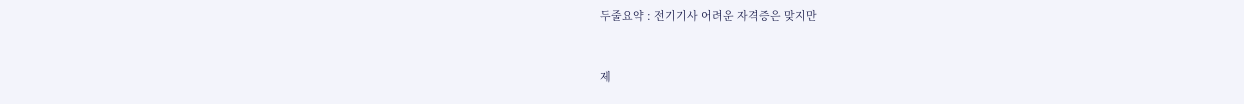두줄요약 : 전기기사 어려운 자격증은 맞지만


제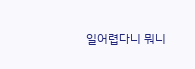일어렵다니 뭐니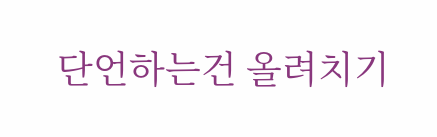단언하는건 올려치기